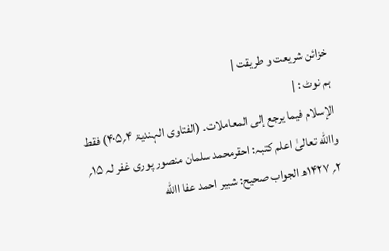خزائن شریعت و طریقت |
ہم نوٹ : |
الإسلام فیما یرجع إلی المعاملات۔ (الفتاوی الہندیۃ ۴؍۴۰۵) فقط واالله تعالیٰ اعلم کتبہ: احقرمحمد سلمان منصور پوری غفر لہ ۱۵؍ ۲؍ ۱۴۲۷ھ الجواب صحیح: شبیر احمد عفا االله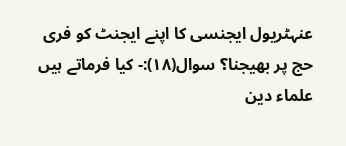عنہٹریول ایجنسی کا اپنے ایجنٹ کو فری حج پر بھیجنا؟ سوال(۱۸):- کیا فرماتے ہیں علماء دین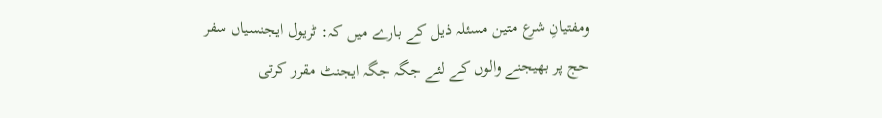ومفتیانِ شرع متین مسئلہ ذیل کے بارے میں کہ: ٹریول ایجنسیاں سفر حج پر بھیجنے والوں کے لئے جگہ جگہ ایجنٹ مقرر کرتی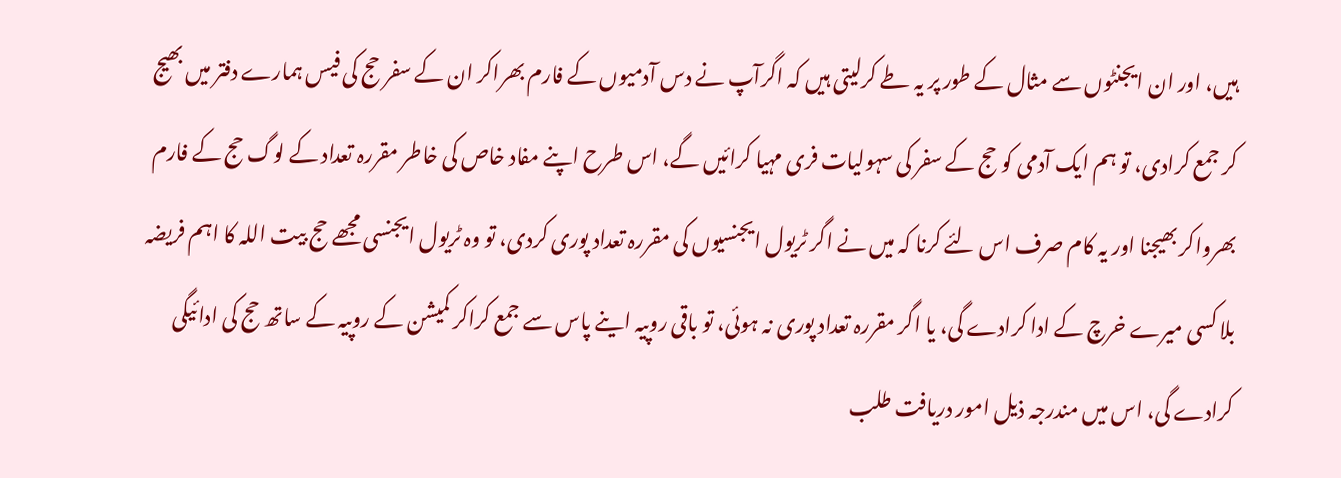ہیں، اور ان ایجنٹوں سے مثال کے طور پر یہ طے کرلیتی ہیں کہ اگرآپ نے دس آدمیوں کے فارم بھراکر ان کے سفر حج کی فیس ہمارے دفتر میں بھیج کر جمع کرادی، تو ہم ایک آدمی کو حج کے سفر کی سہولیات فری مہیا کرائیں گے، اس طرح اپنے مفاد خاص کی خاطر مقررہ تعداد کے لوگ حج کے فارم بھرواکر بھیجنا اور یہ کام صرف اس لئے کرنا کہ میں نے اگر ٹریول ایجنسیوں کی مقررہ تعداد پوری کردی، تو وہ ٹریول ایجنسی مجھے حج بیت اللہ کا اہم فریضہ بلا کسی میرے خرچ کے ادا کرادے گی، یا اگر مقررہ تعداد پوری نہ ہوئی، تو باقی روپیہ اینے پاس سے جمع کراکر کمیشن کے روپیہ کے ساتھ حج کی ادائیگی کرادے گی، اس میں مندرجہ ذیل امور دریافت طلب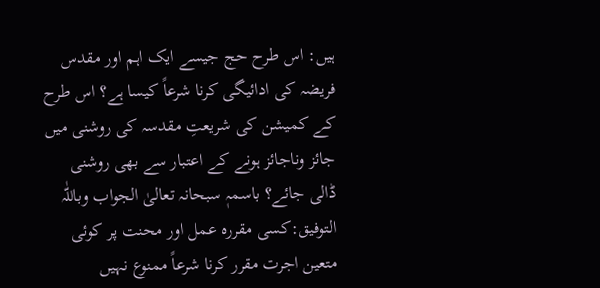ہیں: اس طرح حج جیسے ایک اہم اور مقدس فریضہ کی ادائیگی کرنا شرعاً کیسا ہے؟ اس طرح کے کمیشن کی شریعتِ مقدسہ کی روشنی میں جائز وناجائز ہونے کے اعتبار سے بھی روشنی ڈالی جائے؟ باسمہٖ سبحانہ تعالیٰ الجواب وباللّٰہ التوفیق:کسی مقررہ عمل اور محنت پر کوئی متعین اجرت مقرر کرنا شرعاً ممنوع نہیں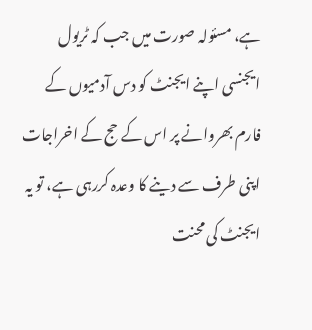ہے، مسئولہ صورت میں جب کہ ٹریول ایجنسی اپنے ایجنٹ کو دس آدمیوں کے فارم بھروانے پر اس کے حج کے اخراجات اپنی طرف سے دینے کا وعدہ کررہی ہے، تو یہ ایجنٹ کی محنت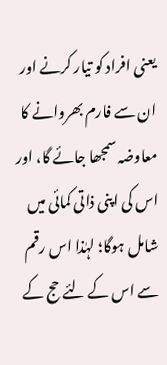یعنی افراد کو تیار کرنے اور ان سے فارم بھروانے کا معاوضہ سمجھا جائے گا، اور اس کی اپنی ذاتی کمائی میں شامل ہوگا؛ لہٰذا اس رقم سے اس کے لئے حج کے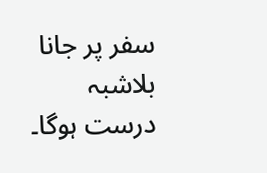سفر پر جانا بلاشبہ درست ہوگا۔